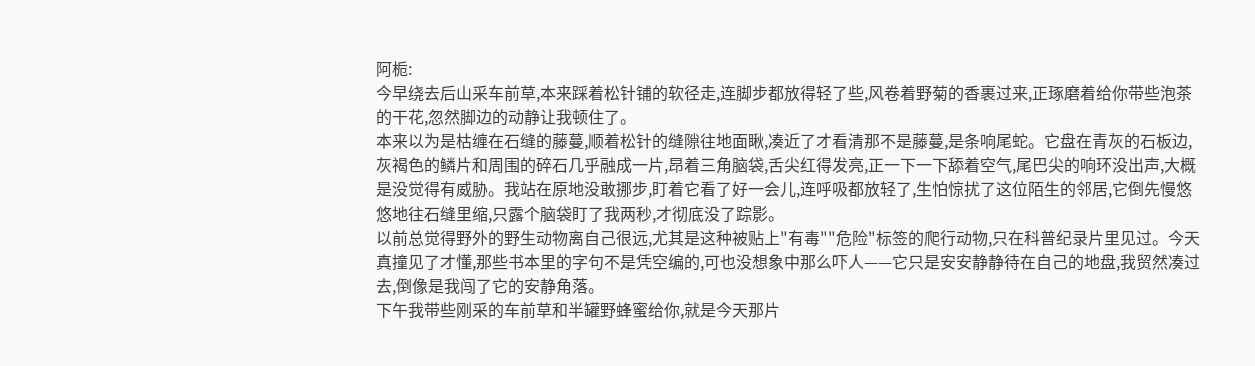阿栀:
今早绕去后山采车前草,本来踩着松针铺的软径走,连脚步都放得轻了些,风卷着野菊的香裹过来,正琢磨着给你带些泡茶的干花,忽然脚边的动静让我顿住了。
本来以为是枯缠在石缝的藤蔓,顺着松针的缝隙往地面瞅,凑近了才看清那不是藤蔓,是条响尾蛇。它盘在青灰的石板边,灰褐色的鳞片和周围的碎石几乎融成一片,昂着三角脑袋,舌尖红得发亮,正一下一下舔着空气,尾巴尖的响环没出声,大概是没觉得有威胁。我站在原地没敢挪步,盯着它看了好一会儿,连呼吸都放轻了,生怕惊扰了这位陌生的邻居,它倒先慢悠悠地往石缝里缩,只露个脑袋盯了我两秒,才彻底没了踪影。
以前总觉得野外的野生动物离自己很远,尤其是这种被贴上"有毒""危险"标签的爬行动物,只在科普纪录片里见过。今天真撞见了才懂,那些书本里的字句不是凭空编的,可也没想象中那么吓人——它只是安安静静待在自己的地盘,我贸然凑过去,倒像是我闯了它的安静角落。
下午我带些刚采的车前草和半罐野蜂蜜给你,就是今天那片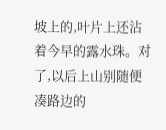坡上的,叶片上还沾着今早的露水珠。对了,以后上山别随便凑路边的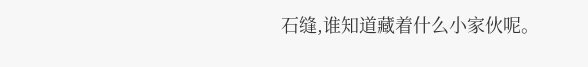石缝,谁知道藏着什么小家伙呢。